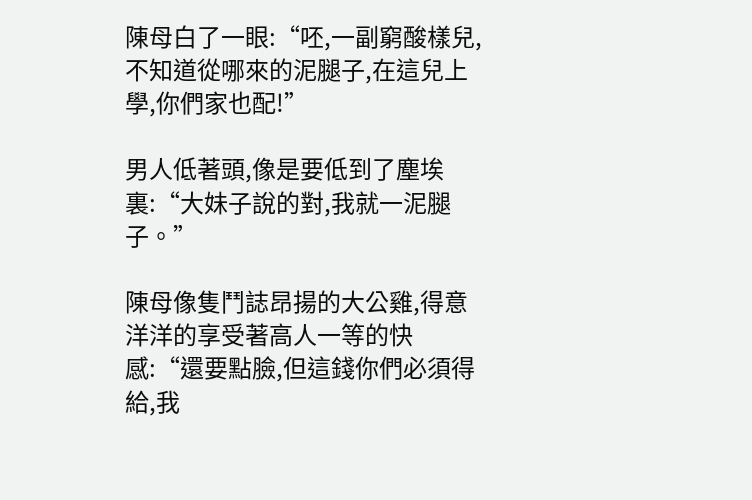陳母白了一眼:“呸,一副窮酸樣兒,不知道從哪來的泥腿子,在這兒上學,你們家也配!”

男人低著頭,像是要低到了塵埃裏:“大妹子說的對,我就一泥腿子。”

陳母像隻鬥誌昂揚的大公雞,得意洋洋的享受著高人一等的快感:“還要點臉,但這錢你們必須得給,我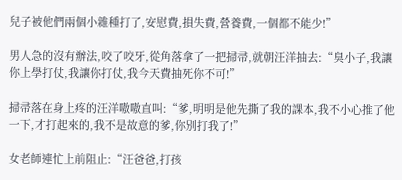兒子被他們兩個小雜種打了,安慰費,損失費,營養費,一個都不能少!”

男人急的沒有辦法,咬了咬牙,從角落拿了一把掃帚,就朝汪洋抽去:“臭小子,我讓你上學打仗,我讓你打仗,我今天費抽死你不可!”

掃帚落在身上疼的汪洋嗷嗷直叫:“爹,明明是他先撕了我的課本,我不小心推了他一下,才打起來的,我不是故意的爹,你別打我了!”

女老師連忙上前阻止:“汪爸爸,打孩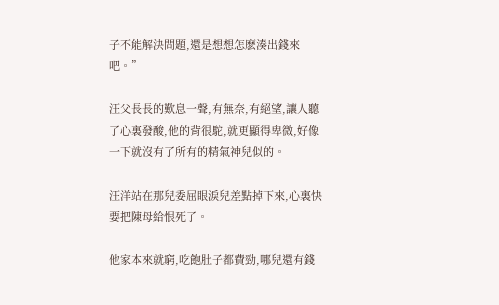子不能解決問題,還是想想怎麽湊出錢來吧。”

汪父長長的歎息一聲,有無奈,有絕望,讓人聽了心裏發酸,他的背很駝,就更顯得卑微,好像一下就沒有了所有的精氣神兒似的。

汪洋站在那兒委屈眼淚兒差點掉下來,心裏快要把陳母給恨死了。

他家本來就窮,吃飽肚子都費勁,哪兒還有錢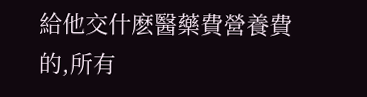給他交什麽醫藥費營養費的,所有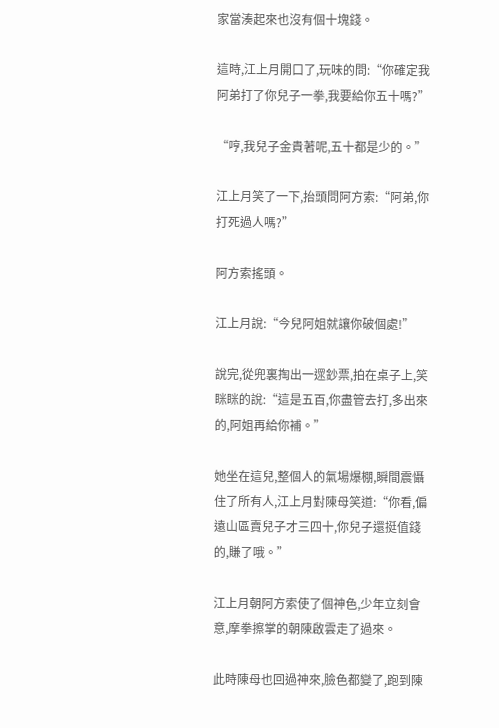家當湊起來也沒有個十塊錢。

這時,江上月開口了,玩味的問:“你確定我阿弟打了你兒子一拳,我要給你五十嗎?”

“哼,我兒子金貴著呢,五十都是少的。”

江上月笑了一下,抬頭問阿方索:“阿弟,你打死過人嗎?”

阿方索搖頭。

江上月說:“今兒阿姐就讓你破個處!”

說完,從兜裏掏出一遝鈔票,拍在桌子上,笑眯眯的說:“這是五百,你盡管去打,多出來的,阿姐再給你補。”

她坐在這兒,整個人的氣場爆棚,瞬間震懾住了所有人,江上月對陳母笑道:“你看,偏遠山區賣兒子才三四十,你兒子還挺值錢的,賺了哦。”

江上月朝阿方索使了個神色,少年立刻會意,摩拳擦掌的朝陳啟雲走了過來。

此時陳母也回過神來,臉色都變了,跑到陳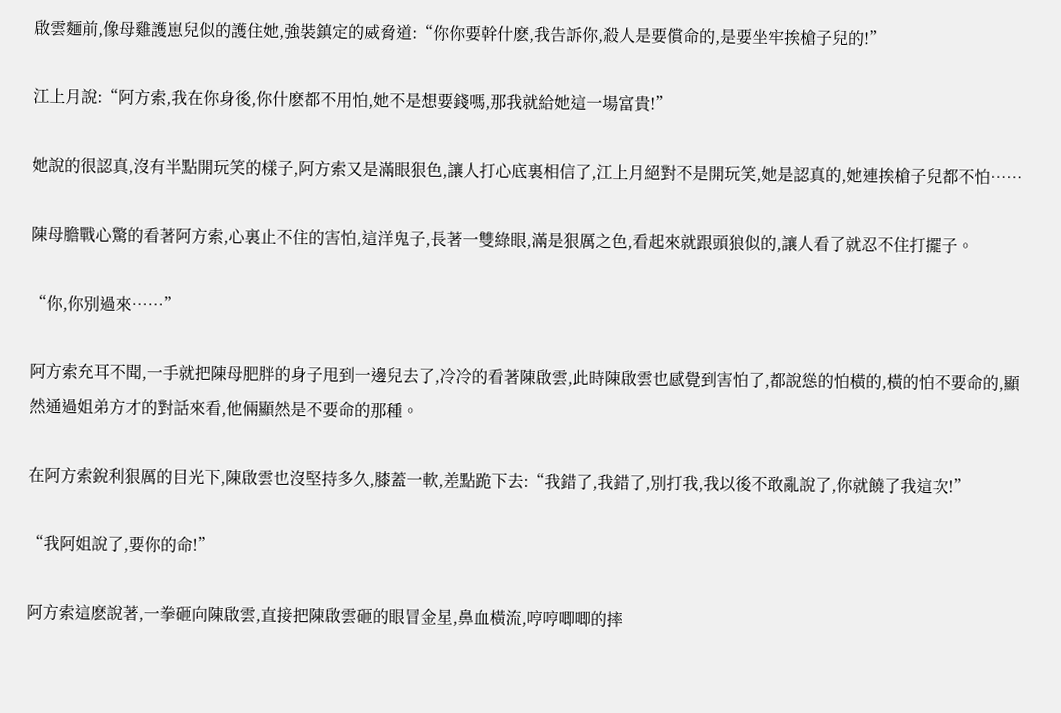啟雲麵前,像母雞護崽兒似的護住她,強裝鎮定的威脅道:“你你要幹什麽,我告訴你,殺人是要償命的,是要坐牢挨槍子兒的!”

江上月說:“阿方索,我在你身後,你什麽都不用怕,她不是想要錢嗎,那我就給她這一場富貴!”

她說的很認真,沒有半點開玩笑的樣子,阿方索又是滿眼狠色,讓人打心底裏相信了,江上月絕對不是開玩笑,她是認真的,她連挨槍子兒都不怕……

陳母膽戰心驚的看著阿方索,心裏止不住的害怕,這洋鬼子,長著一雙綠眼,滿是狠厲之色,看起來就跟頭狼似的,讓人看了就忍不住打擺子。

“你,你別過來……”

阿方索充耳不聞,一手就把陳母肥胖的身子甩到一邊兒去了,冷冷的看著陳啟雲,此時陳啟雲也感覺到害怕了,都說慫的怕橫的,橫的怕不要命的,顯然通過姐弟方才的對話來看,他倆顯然是不要命的那種。

在阿方索銳利狠厲的目光下,陳啟雲也沒堅持多久,膝蓋一軟,差點跪下去:“我錯了,我錯了,別打我,我以後不敢亂說了,你就饒了我這次!”

“我阿姐說了,要你的命!”

阿方索這麽說著,一拳砸向陳啟雲,直接把陳啟雲砸的眼冒金星,鼻血橫流,哼哼唧唧的摔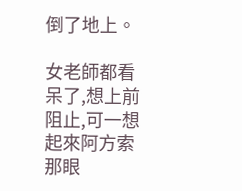倒了地上。

女老師都看呆了,想上前阻止,可一想起來阿方索那眼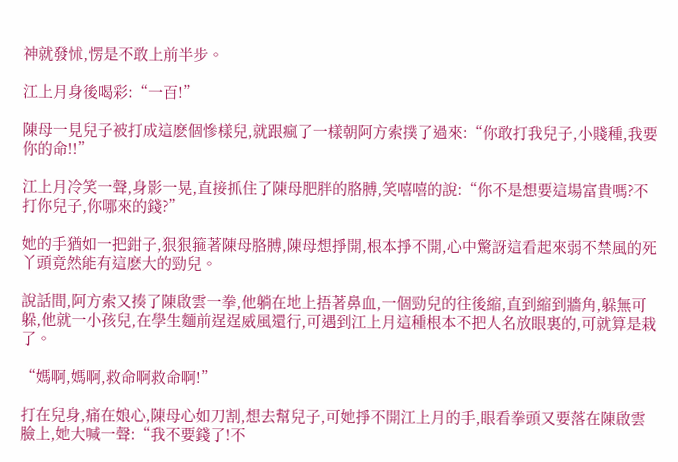神就發怵,愣是不敢上前半步。

江上月身後喝彩:“一百!”

陳母一見兒子被打成這麽個慘樣兒,就跟瘋了一樣朝阿方索撲了過來:“你敢打我兒子,小賤種,我要你的命!!”

江上月冷笑一聲,身影一晃,直接抓住了陳母肥胖的胳膊,笑嘻嘻的說:“你不是想要這場富貴嗎?不打你兒子,你哪來的錢?”

她的手猶如一把鉗子,狠狠箍著陳母胳膊,陳母想掙開,根本掙不開,心中驚訝這看起來弱不禁風的死丫頭竟然能有這麽大的勁兒。

說話間,阿方索又揍了陳啟雲一拳,他躺在地上捂著鼻血,一個勁兒的往後縮,直到縮到牆角,躲無可躲,他就一小孩兒,在學生麵前逞逞威風還行,可遇到江上月這種根本不把人名放眼裏的,可就算是栽了。

“媽啊,媽啊,救命啊救命啊!”

打在兒身,痛在娘心,陳母心如刀割,想去幫兒子,可她掙不開江上月的手,眼看拳頭又要落在陳啟雲臉上,她大喊一聲:“我不要錢了!不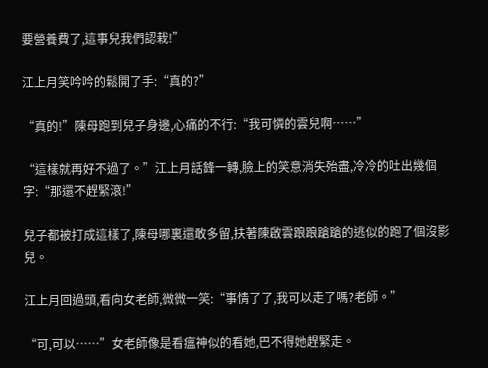要營養費了,這事兒我們認栽!”

江上月笑吟吟的鬆開了手:“真的?”

“真的!”陳母跑到兒子身邊,心痛的不行:“我可憐的雲兒啊……”

“這樣就再好不過了。”江上月話鋒一轉,臉上的笑意消失殆盡,冷冷的吐出幾個字:“那還不趕緊滾!”

兒子都被打成這樣了,陳母哪裏還敢多留,扶著陳啟雲踉踉蹌蹌的逃似的跑了個沒影兒。

江上月回過頭,看向女老師,微微一笑:“事情了了,我可以走了嗎?老師。”

“可,可以……”女老師像是看瘟神似的看她,巴不得她趕緊走。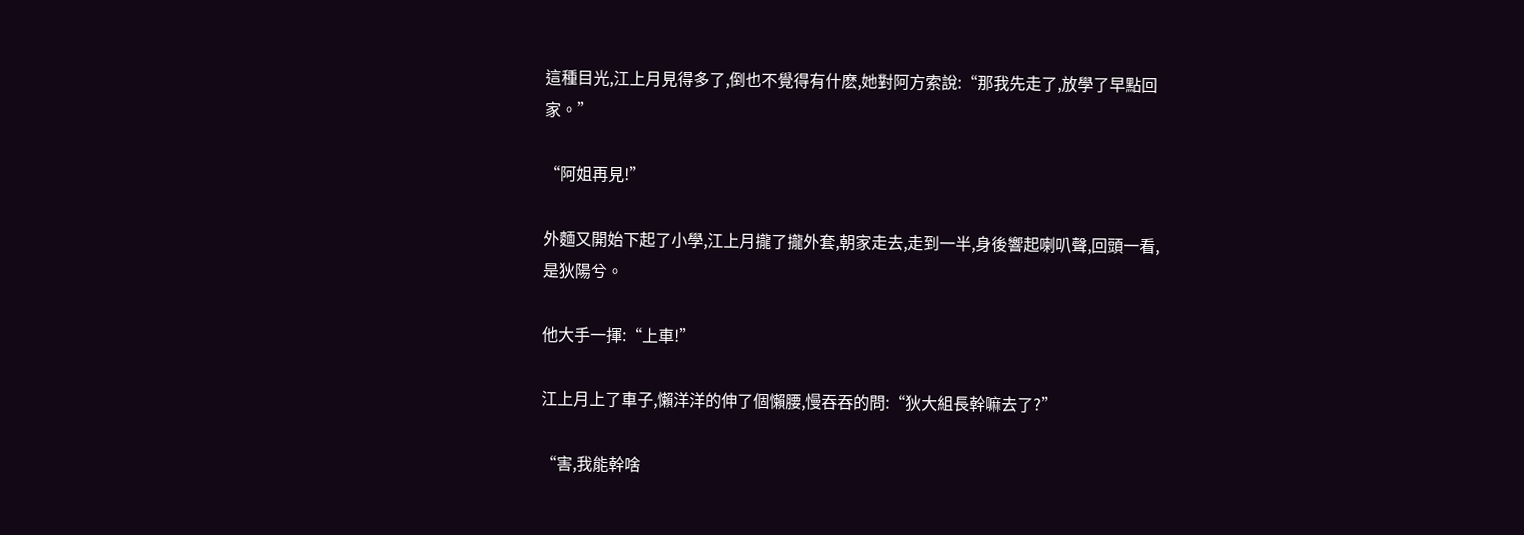這種目光,江上月見得多了,倒也不覺得有什麽,她對阿方索說:“那我先走了,放學了早點回家。”

“阿姐再見!”

外麵又開始下起了小學,江上月攏了攏外套,朝家走去,走到一半,身後響起喇叭聲,回頭一看,是狄陽兮。

他大手一揮:“上車!”

江上月上了車子,懶洋洋的伸了個懶腰,慢吞吞的問:“狄大組長幹嘛去了?”

“害,我能幹啥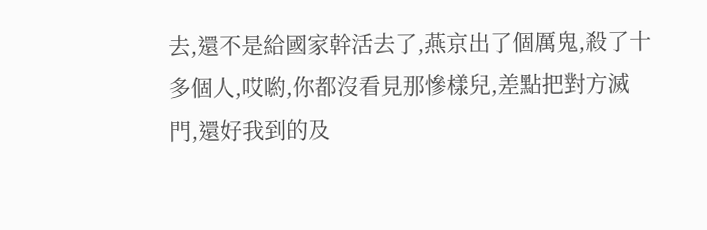去,還不是給國家幹活去了,燕京出了個厲鬼,殺了十多個人,哎喲,你都沒看見那慘樣兒,差點把對方滅門,還好我到的及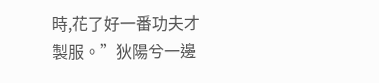時,花了好一番功夫才製服。”狄陽兮一邊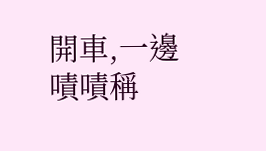開車,一邊嘖嘖稱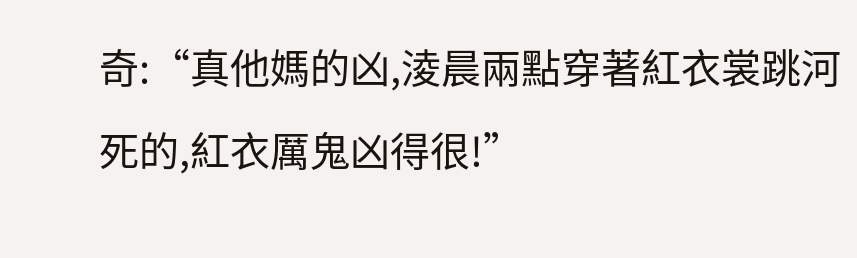奇:“真他媽的凶,淩晨兩點穿著紅衣裳跳河死的,紅衣厲鬼凶得很!”